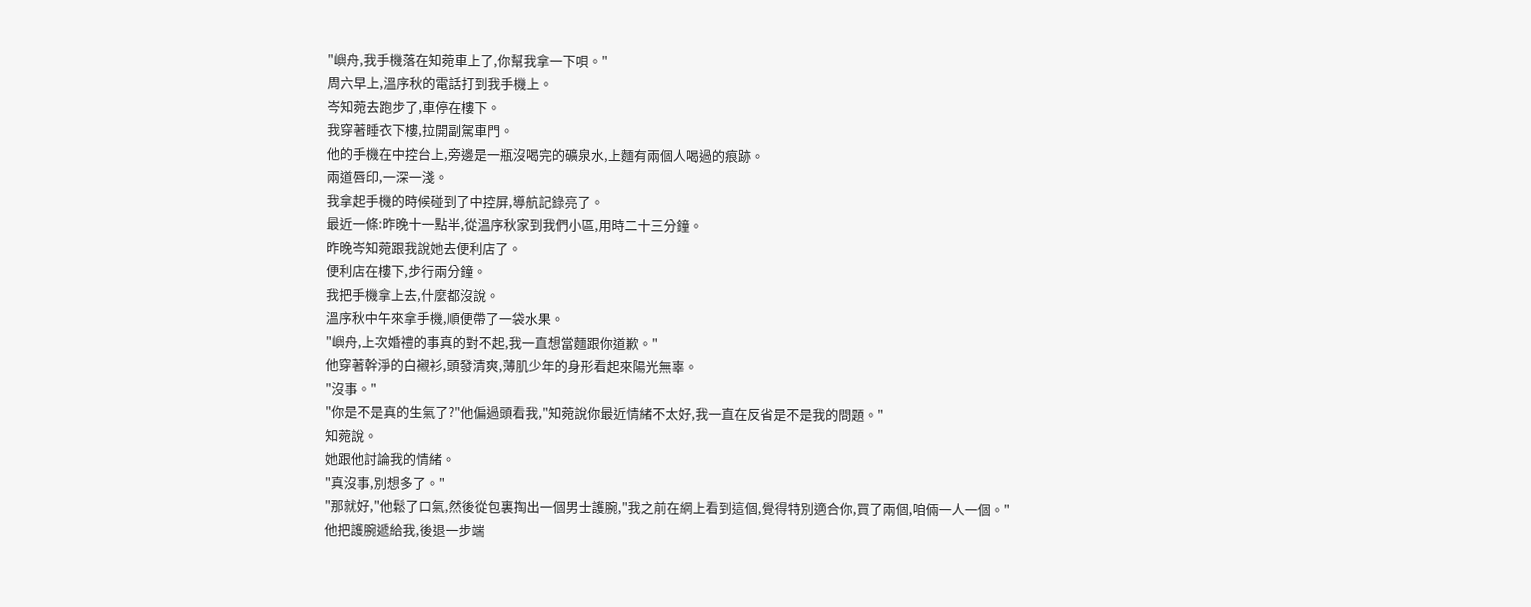"嶼舟,我手機落在知菀車上了,你幫我拿一下唄。"
周六早上,溫序秋的電話打到我手機上。
岑知菀去跑步了,車停在樓下。
我穿著睡衣下樓,拉開副駕車門。
他的手機在中控台上,旁邊是一瓶沒喝完的礦泉水,上麵有兩個人喝過的痕跡。
兩道唇印,一深一淺。
我拿起手機的時候碰到了中控屏,導航記錄亮了。
最近一條:昨晚十一點半,從溫序秋家到我們小區,用時二十三分鐘。
昨晚岑知菀跟我說她去便利店了。
便利店在樓下,步行兩分鐘。
我把手機拿上去,什麼都沒說。
溫序秋中午來拿手機,順便帶了一袋水果。
"嶼舟,上次婚禮的事真的對不起,我一直想當麵跟你道歉。"
他穿著幹淨的白襯衫,頭發清爽,薄肌少年的身形看起來陽光無辜。
"沒事。"
"你是不是真的生氣了?"他偏過頭看我,"知菀說你最近情緒不太好,我一直在反省是不是我的問題。"
知菀說。
她跟他討論我的情緒。
"真沒事,別想多了。"
"那就好,"他鬆了口氣,然後從包裏掏出一個男士護腕,"我之前在網上看到這個,覺得特別適合你,買了兩個,咱倆一人一個。"
他把護腕遞給我,後退一步端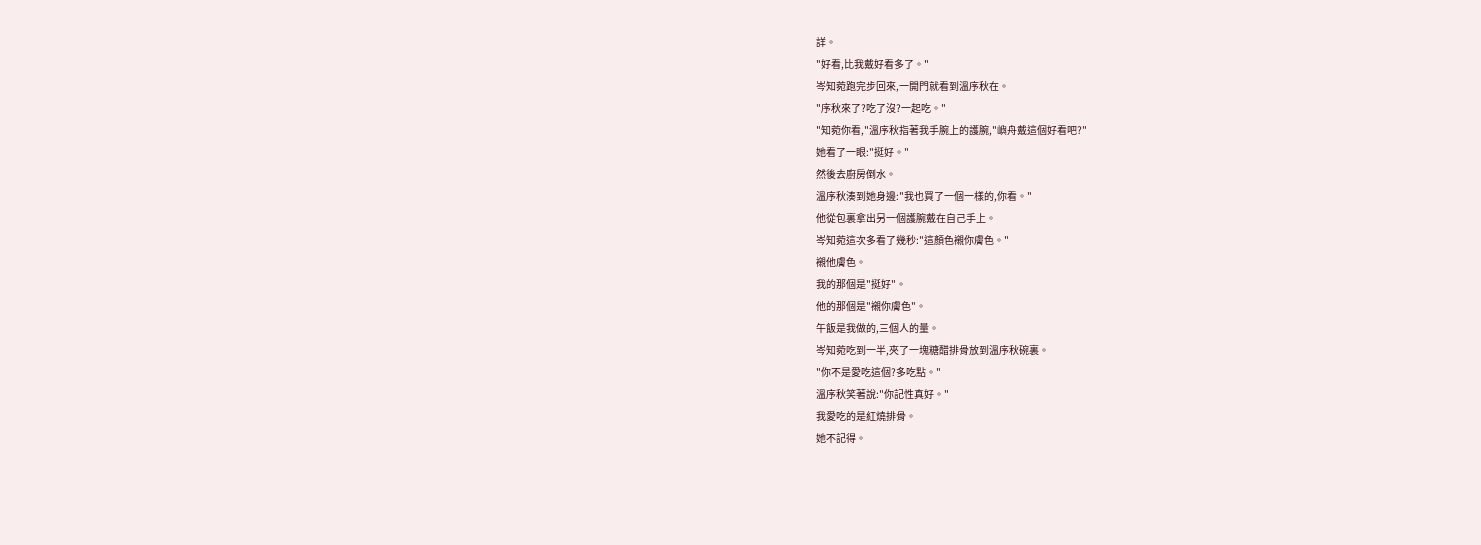詳。
"好看,比我戴好看多了。"
岑知菀跑完步回來,一開門就看到溫序秋在。
"序秋來了?吃了沒?一起吃。"
"知菀你看,"溫序秋指著我手腕上的護腕,"嶼舟戴這個好看吧?"
她看了一眼:"挺好。"
然後去廚房倒水。
溫序秋湊到她身邊:"我也買了一個一樣的,你看。"
他從包裏拿出另一個護腕戴在自己手上。
岑知菀這次多看了幾秒:"這顏色襯你膚色。"
襯他膚色。
我的那個是"挺好"。
他的那個是"襯你膚色"。
午飯是我做的,三個人的量。
岑知菀吃到一半,夾了一塊糖醋排骨放到溫序秋碗裏。
"你不是愛吃這個?多吃點。"
溫序秋笑著說:"你記性真好。"
我愛吃的是紅燒排骨。
她不記得。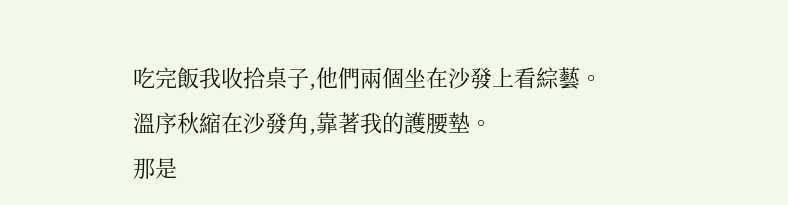吃完飯我收拾桌子,他們兩個坐在沙發上看綜藝。
溫序秋縮在沙發角,靠著我的護腰墊。
那是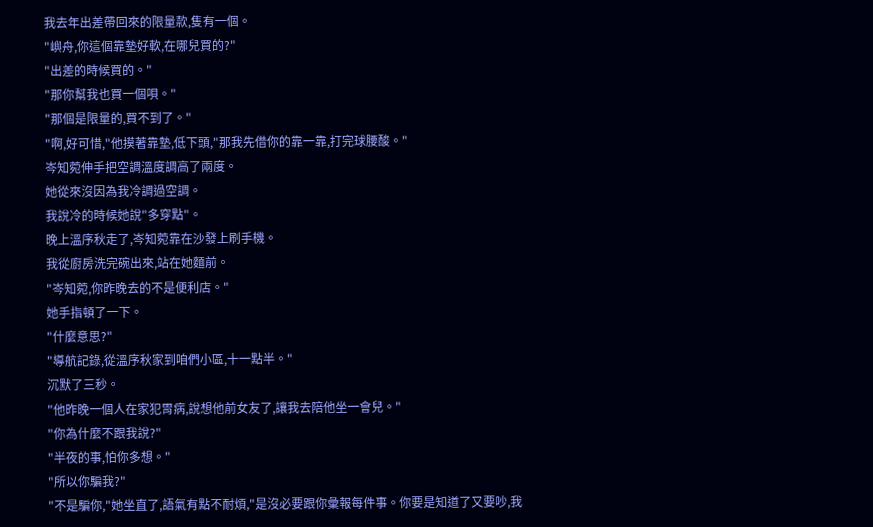我去年出差帶回來的限量款,隻有一個。
"嶼舟,你這個靠墊好軟,在哪兒買的?"
"出差的時候買的。"
"那你幫我也買一個唄。"
"那個是限量的,買不到了。"
"啊,好可惜,"他摸著靠墊,低下頭,"那我先借你的靠一靠,打完球腰酸。"
岑知菀伸手把空調溫度調高了兩度。
她從來沒因為我冷調過空調。
我說冷的時候她說"多穿點"。
晚上溫序秋走了,岑知菀靠在沙發上刷手機。
我從廚房洗完碗出來,站在她麵前。
"岑知菀,你昨晚去的不是便利店。"
她手指頓了一下。
"什麼意思?"
"導航記錄,從溫序秋家到咱們小區,十一點半。"
沉默了三秒。
"他昨晚一個人在家犯胃病,說想他前女友了,讓我去陪他坐一會兒。"
"你為什麼不跟我說?"
"半夜的事,怕你多想。"
"所以你騙我?"
"不是騙你,"她坐直了,語氣有點不耐煩,"是沒必要跟你彙報每件事。你要是知道了又要吵,我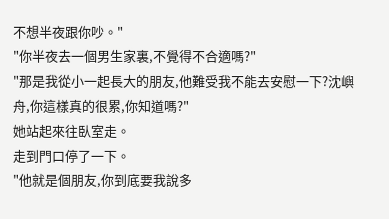不想半夜跟你吵。"
"你半夜去一個男生家裏,不覺得不合適嗎?"
"那是我從小一起長大的朋友,他難受我不能去安慰一下?沈嶼舟,你這樣真的很累,你知道嗎?"
她站起來往臥室走。
走到門口停了一下。
"他就是個朋友,你到底要我說多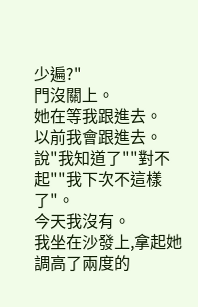少遍?"
門沒關上。
她在等我跟進去。
以前我會跟進去。
說"我知道了""對不起""我下次不這樣了"。
今天我沒有。
我坐在沙發上,拿起她調高了兩度的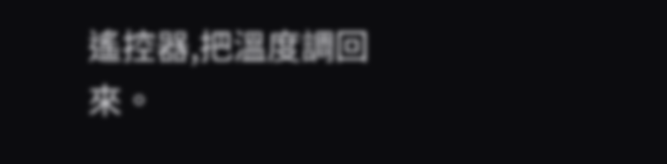遙控器,把溫度調回來。